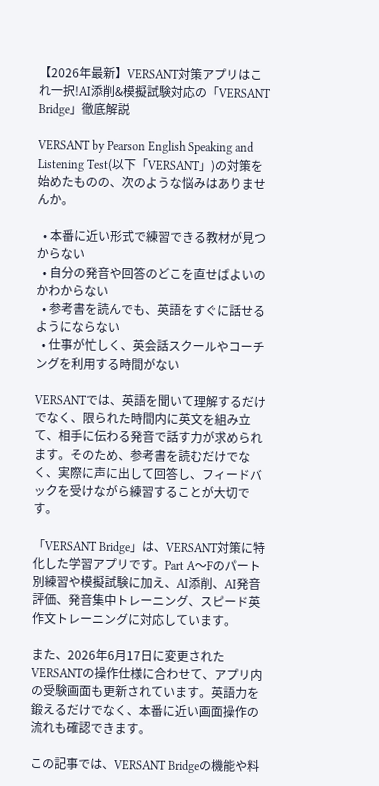【2026年最新】VERSANT対策アプリはこれ一択!AI添削&模擬試験対応の「VERSANT Bridge」徹底解説

VERSANT by Pearson English Speaking and Listening Test(以下「VERSANT」)の対策を始めたものの、次のような悩みはありませんか。

  • 本番に近い形式で練習できる教材が見つからない
  • 自分の発音や回答のどこを直せばよいのかわからない
  • 参考書を読んでも、英語をすぐに話せるようにならない
  • 仕事が忙しく、英会話スクールやコーチングを利用する時間がない

VERSANTでは、英語を聞いて理解するだけでなく、限られた時間内に英文を組み立て、相手に伝わる発音で話す力が求められます。そのため、参考書を読むだけでなく、実際に声に出して回答し、フィードバックを受けながら練習することが大切です。

「VERSANT Bridge」は、VERSANT対策に特化した学習アプリです。Part A〜Fのパート別練習や模擬試験に加え、AI添削、AI発音評価、発音集中トレーニング、スピード英作文トレーニングに対応しています。

また、2026年6月17日に変更されたVERSANTの操作仕様に合わせて、アプリ内の受験画面も更新されています。英語力を鍛えるだけでなく、本番に近い画面操作の流れも確認できます。

この記事では、VERSANT Bridgeの機能や料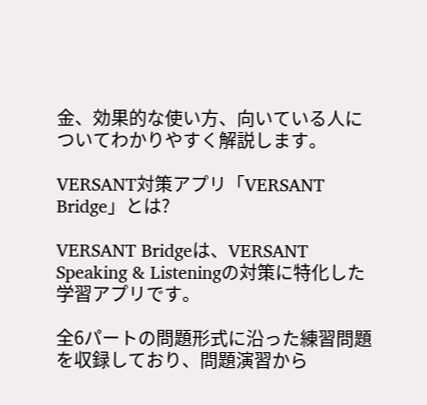金、効果的な使い方、向いている人についてわかりやすく解説します。

VERSANT対策アプリ「VERSANT Bridge」とは?

VERSANT Bridgeは、VERSANT Speaking & Listeningの対策に特化した学習アプリです。

全6パートの問題形式に沿った練習問題を収録しており、問題演習から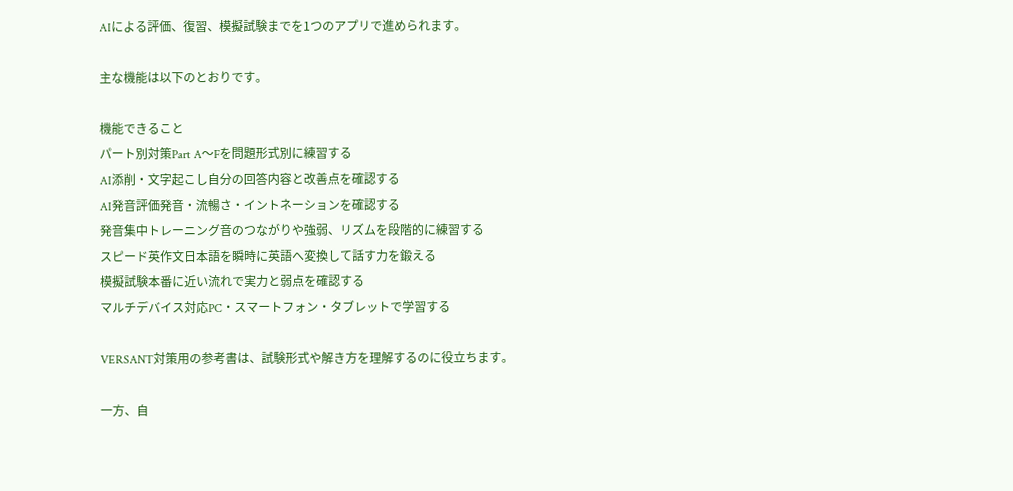AIによる評価、復習、模擬試験までを1つのアプリで進められます。

主な機能は以下のとおりです。

機能できること
パート別対策Part A〜Fを問題形式別に練習する
AI添削・文字起こし自分の回答内容と改善点を確認する
AI発音評価発音・流暢さ・イントネーションを確認する
発音集中トレーニング音のつながりや強弱、リズムを段階的に練習する
スピード英作文日本語を瞬時に英語へ変換して話す力を鍛える
模擬試験本番に近い流れで実力と弱点を確認する
マルチデバイス対応PC・スマートフォン・タブレットで学習する

VERSANT対策用の参考書は、試験形式や解き方を理解するのに役立ちます。

一方、自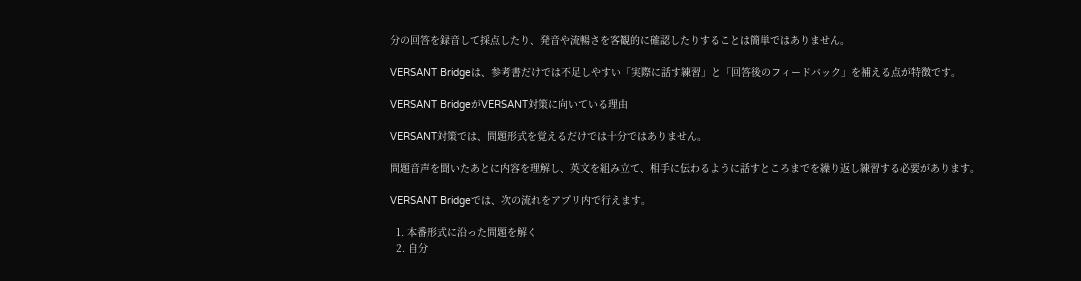分の回答を録音して採点したり、発音や流暢さを客観的に確認したりすることは簡単ではありません。

VERSANT Bridgeは、参考書だけでは不足しやすい「実際に話す練習」と「回答後のフィードバック」を補える点が特徴です。

VERSANT BridgeがVERSANT対策に向いている理由

VERSANT対策では、問題形式を覚えるだけでは十分ではありません。

問題音声を聞いたあとに内容を理解し、英文を組み立て、相手に伝わるように話すところまでを繰り返し練習する必要があります。

VERSANT Bridgeでは、次の流れをアプリ内で行えます。

  1. 本番形式に沿った問題を解く
  2. 自分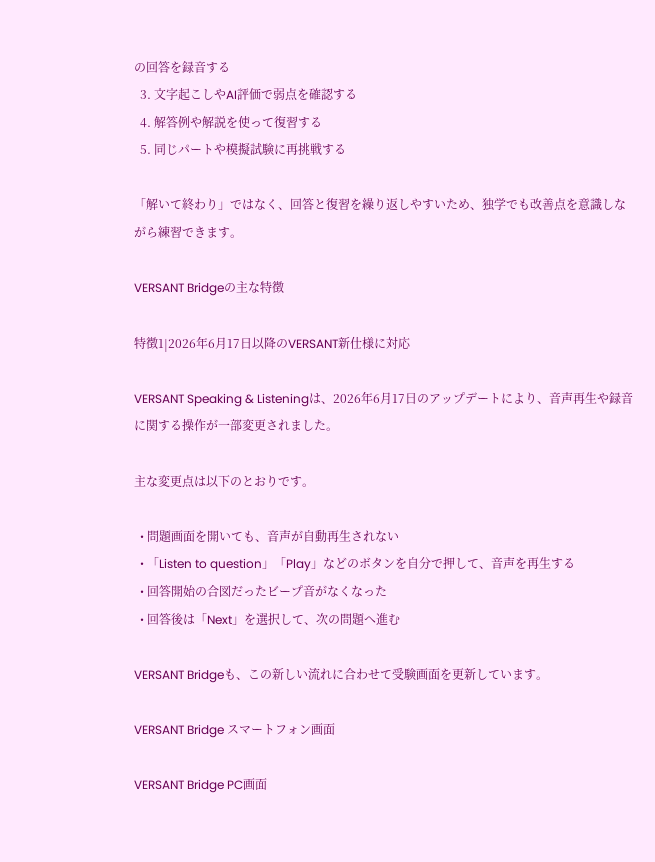の回答を録音する
  3. 文字起こしやAI評価で弱点を確認する
  4. 解答例や解説を使って復習する
  5. 同じパートや模擬試験に再挑戦する

「解いて終わり」ではなく、回答と復習を繰り返しやすいため、独学でも改善点を意識しながら練習できます。

VERSANT Bridgeの主な特徴

特徴1|2026年6月17日以降のVERSANT新仕様に対応

VERSANT Speaking & Listeningは、2026年6月17日のアップデートにより、音声再生や録音に関する操作が一部変更されました。

主な変更点は以下のとおりです。

  • 問題画面を開いても、音声が自動再生されない
  • 「Listen to question」「Play」などのボタンを自分で押して、音声を再生する
  • 回答開始の合図だったビープ音がなくなった
  • 回答後は「Next」を選択して、次の問題へ進む

VERSANT Bridgeも、この新しい流れに合わせて受験画面を更新しています。

VERSANT Bridge スマートフォン画面

VERSANT Bridge PC画面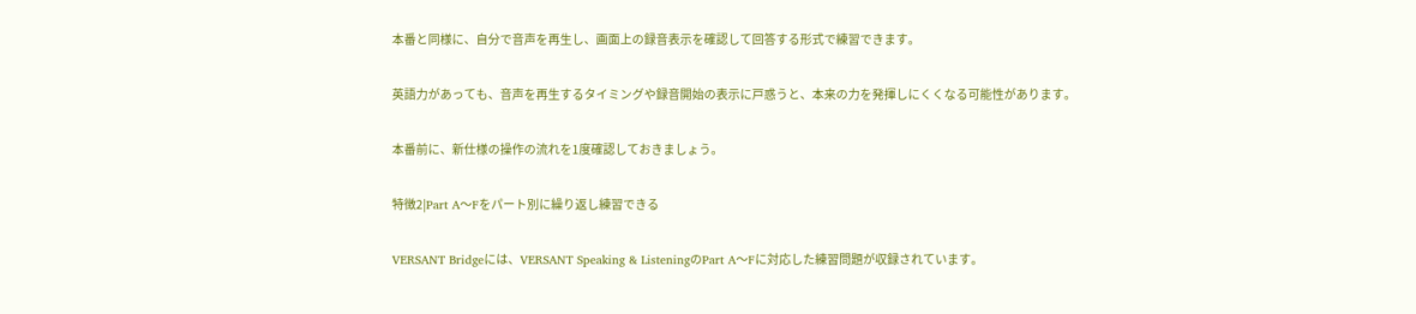本番と同様に、自分で音声を再生し、画面上の録音表示を確認して回答する形式で練習できます。

英語力があっても、音声を再生するタイミングや録音開始の表示に戸惑うと、本来の力を発揮しにくくなる可能性があります。

本番前に、新仕様の操作の流れを1度確認しておきましょう。

特徴2|Part A〜Fをパート別に繰り返し練習できる

VERSANT Bridgeには、VERSANT Speaking & ListeningのPart A〜Fに対応した練習問題が収録されています。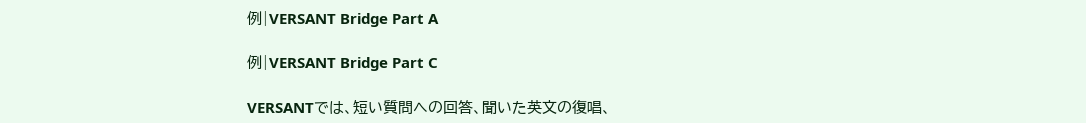例|VERSANT Bridge Part A

例|VERSANT Bridge Part C

VERSANTでは、短い質問への回答、聞いた英文の復唱、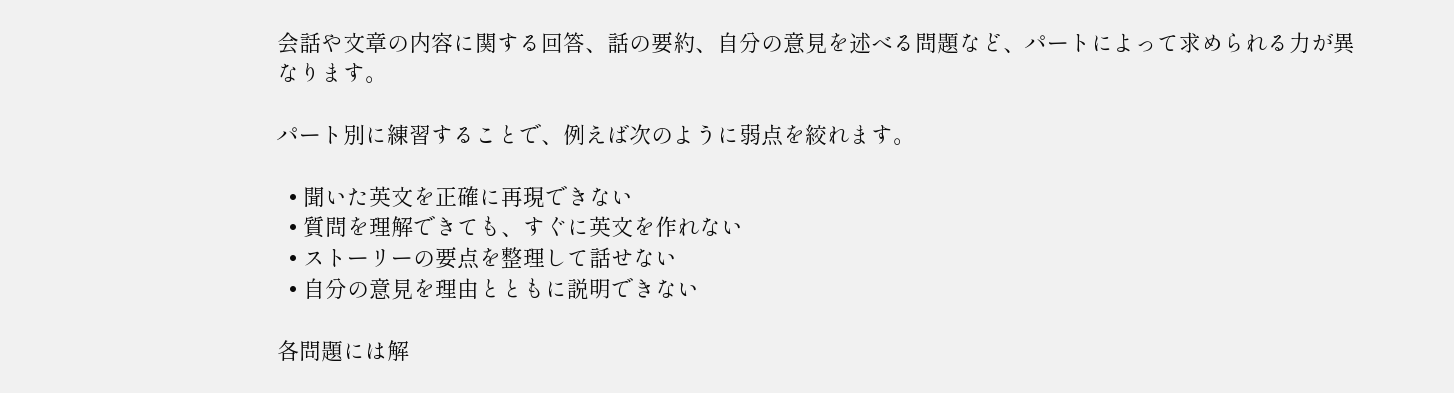会話や文章の内容に関する回答、話の要約、自分の意見を述べる問題など、パートによって求められる力が異なります。

パート別に練習することで、例えば次のように弱点を絞れます。

  • 聞いた英文を正確に再現できない
  • 質問を理解できても、すぐに英文を作れない
  • ストーリーの要点を整理して話せない
  • 自分の意見を理由とともに説明できない

各問題には解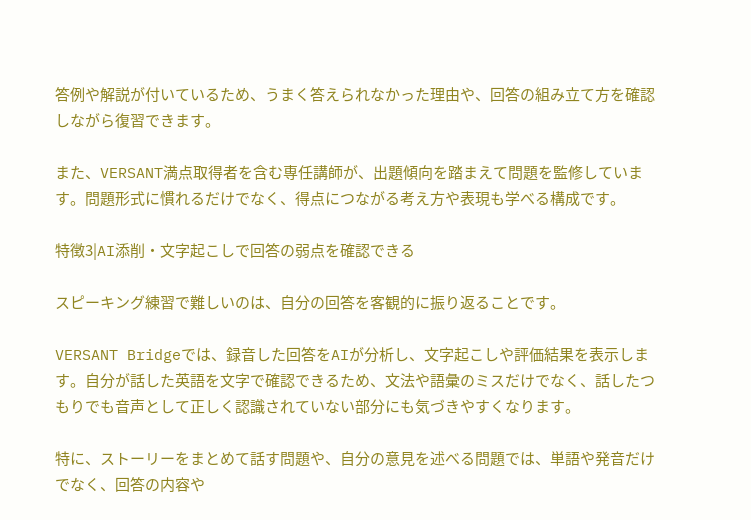答例や解説が付いているため、うまく答えられなかった理由や、回答の組み立て方を確認しながら復習できます。

また、VERSANT満点取得者を含む専任講師が、出題傾向を踏まえて問題を監修しています。問題形式に慣れるだけでなく、得点につながる考え方や表現も学べる構成です。

特徴3|AI添削・文字起こしで回答の弱点を確認できる

スピーキング練習で難しいのは、自分の回答を客観的に振り返ることです。

VERSANT Bridgeでは、録音した回答をAIが分析し、文字起こしや評価結果を表示します。自分が話した英語を文字で確認できるため、文法や語彙のミスだけでなく、話したつもりでも音声として正しく認識されていない部分にも気づきやすくなります。

特に、ストーリーをまとめて話す問題や、自分の意見を述べる問題では、単語や発音だけでなく、回答の内容や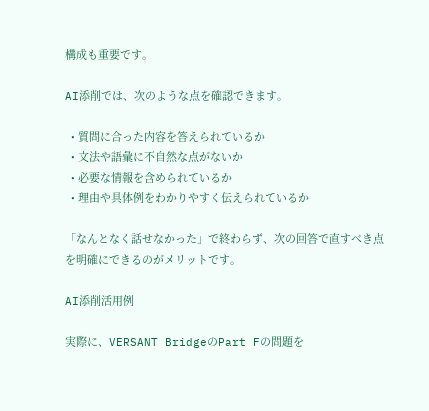構成も重要です。

AI添削では、次のような点を確認できます。

  • 質問に合った内容を答えられているか
  • 文法や語彙に不自然な点がないか
  • 必要な情報を含められているか
  • 理由や具体例をわかりやすく伝えられているか

「なんとなく話せなかった」で終わらず、次の回答で直すべき点を明確にできるのがメリットです。

AI添削活用例

実際に、VERSANT BridgeのPart Fの問題を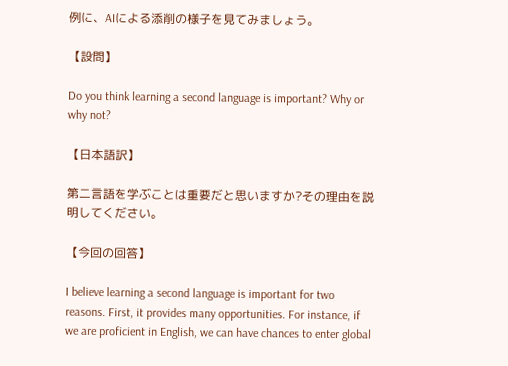例に、AIによる添削の様子を見てみましょう。

【設問】

Do you think learning a second language is important? Why or why not?

【日本語訳】

第二言語を学ぶことは重要だと思いますか?その理由を説明してください。

【今回の回答】

I believe learning a second language is important for two reasons. First, it provides many opportunities. For instance, if we are proficient in English, we can have chances to enter global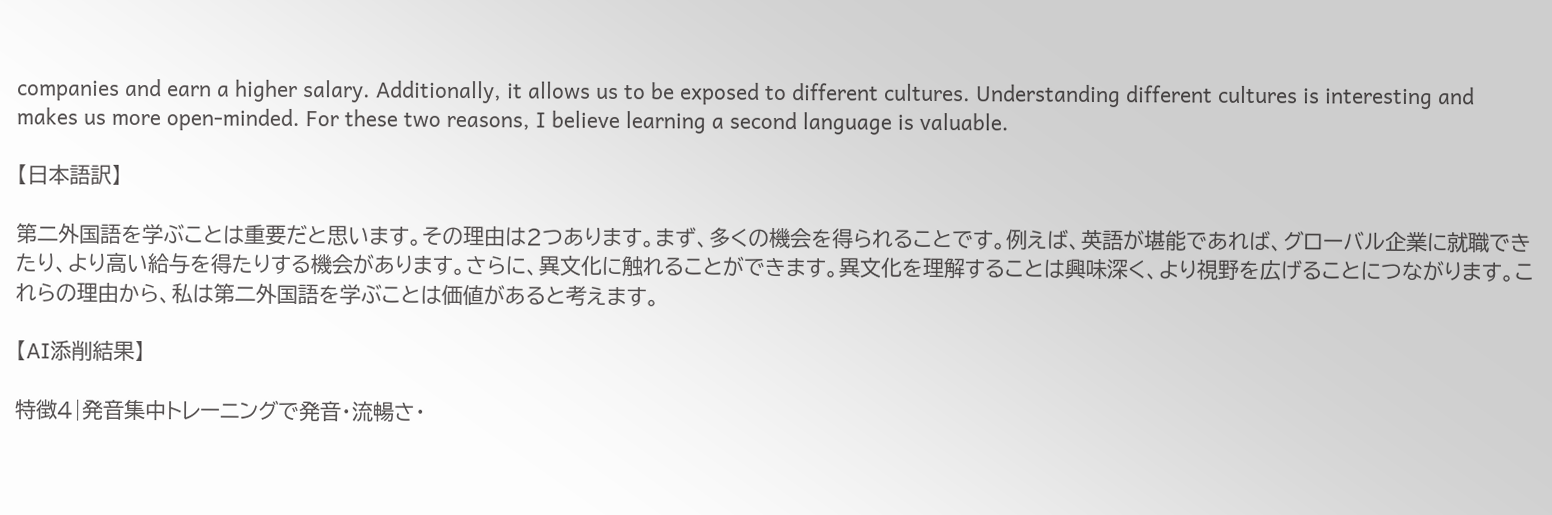companies and earn a higher salary. Additionally, it allows us to be exposed to different cultures. Understanding different cultures is interesting and makes us more open-minded. For these two reasons, I believe learning a second language is valuable.

【日本語訳】

第二外国語を学ぶことは重要だと思います。その理由は2つあります。まず、多くの機会を得られることです。例えば、英語が堪能であれば、グローバル企業に就職できたり、より高い給与を得たりする機会があります。さらに、異文化に触れることができます。異文化を理解することは興味深く、より視野を広げることにつながります。これらの理由から、私は第二外国語を学ぶことは価値があると考えます。

【AI添削結果】

特徴4|発音集中トレーニングで発音・流暢さ・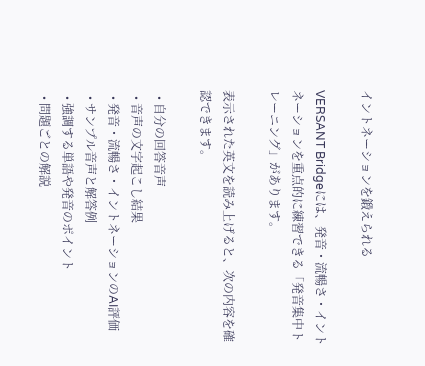イントネーションを鍛えられる

VERSANT Bridgeには、発音・流暢さ・イントネーションを重点的に練習できる「発音集中トレーニング」があります。

表示された英文を読み上げると、次の内容を確認できます。

  • 自分の回答音声
  • 音声の文字起こし結果
  • 発音・流暢さ・イントネーションのAI評価
  • サンプル音声と解答例
  • 強調する単語や発音のポイント
  • 問題ごとの解説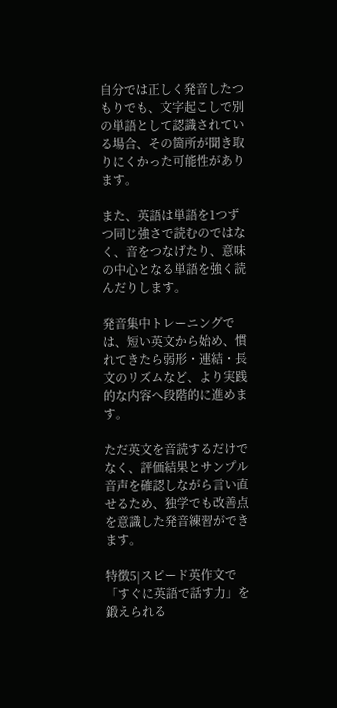自分では正しく発音したつもりでも、文字起こしで別の単語として認識されている場合、その箇所が聞き取りにくかった可能性があります。

また、英語は単語を1つずつ同じ強さで読むのではなく、音をつなげたり、意味の中心となる単語を強く読んだりします。

発音集中トレーニングでは、短い英文から始め、慣れてきたら弱形・連結・長文のリズムなど、より実践的な内容へ段階的に進めます。

ただ英文を音読するだけでなく、評価結果とサンプル音声を確認しながら言い直せるため、独学でも改善点を意識した発音練習ができます。

特徴5|スピード英作文で「すぐに英語で話す力」を鍛えられる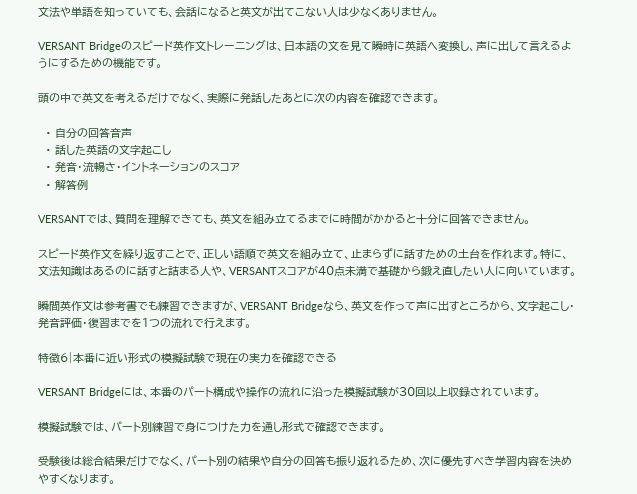文法や単語を知っていても、会話になると英文が出てこない人は少なくありません。

VERSANT Bridgeのスピード英作文トレーニングは、日本語の文を見て瞬時に英語へ変換し、声に出して言えるようにするための機能です。

頭の中で英文を考えるだけでなく、実際に発話したあとに次の内容を確認できます。

  • 自分の回答音声
  • 話した英語の文字起こし
  • 発音・流暢さ・イントネーションのスコア
  • 解答例

VERSANTでは、質問を理解できても、英文を組み立てるまでに時間がかかると十分に回答できません。

スピード英作文を繰り返すことで、正しい語順で英文を組み立て、止まらずに話すための土台を作れます。特に、文法知識はあるのに話すと詰まる人や、VERSANTスコアが40点未満で基礎から鍛え直したい人に向いています。

瞬間英作文は参考書でも練習できますが、VERSANT Bridgeなら、英文を作って声に出すところから、文字起こし・発音評価・復習までを1つの流れで行えます。

特徴6|本番に近い形式の模擬試験で現在の実力を確認できる

VERSANT Bridgeには、本番のパート構成や操作の流れに沿った模擬試験が30回以上収録されています。

模擬試験では、パート別練習で身につけた力を通し形式で確認できます。

受験後は総合結果だけでなく、パート別の結果や自分の回答も振り返れるため、次に優先すべき学習内容を決めやすくなります。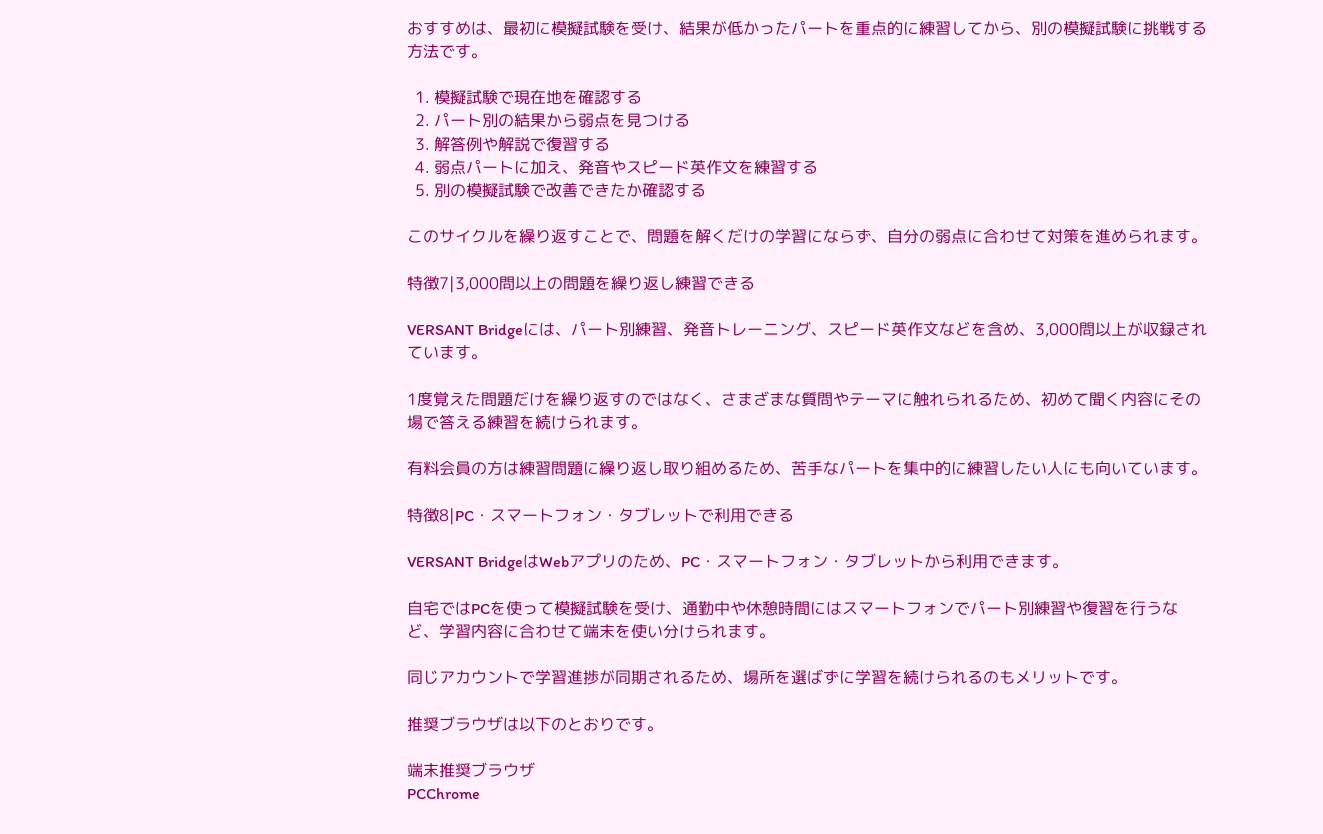おすすめは、最初に模擬試験を受け、結果が低かったパートを重点的に練習してから、別の模擬試験に挑戦する方法です。

  1. 模擬試験で現在地を確認する
  2. パート別の結果から弱点を見つける
  3. 解答例や解説で復習する
  4. 弱点パートに加え、発音やスピード英作文を練習する
  5. 別の模擬試験で改善できたか確認する

このサイクルを繰り返すことで、問題を解くだけの学習にならず、自分の弱点に合わせて対策を進められます。

特徴7|3,000問以上の問題を繰り返し練習できる

VERSANT Bridgeには、パート別練習、発音トレーニング、スピード英作文などを含め、3,000問以上が収録されています。

1度覚えた問題だけを繰り返すのではなく、さまざまな質問やテーマに触れられるため、初めて聞く内容にその場で答える練習を続けられます。

有料会員の方は練習問題に繰り返し取り組めるため、苦手なパートを集中的に練習したい人にも向いています。

特徴8|PC・スマートフォン・タブレットで利用できる

VERSANT BridgeはWebアプリのため、PC・スマートフォン・タブレットから利用できます。

自宅ではPCを使って模擬試験を受け、通勤中や休憩時間にはスマートフォンでパート別練習や復習を行うなど、学習内容に合わせて端末を使い分けられます。

同じアカウントで学習進捗が同期されるため、場所を選ばずに学習を続けられるのもメリットです。

推奨ブラウザは以下のとおりです。

端末推奨ブラウザ
PCChrome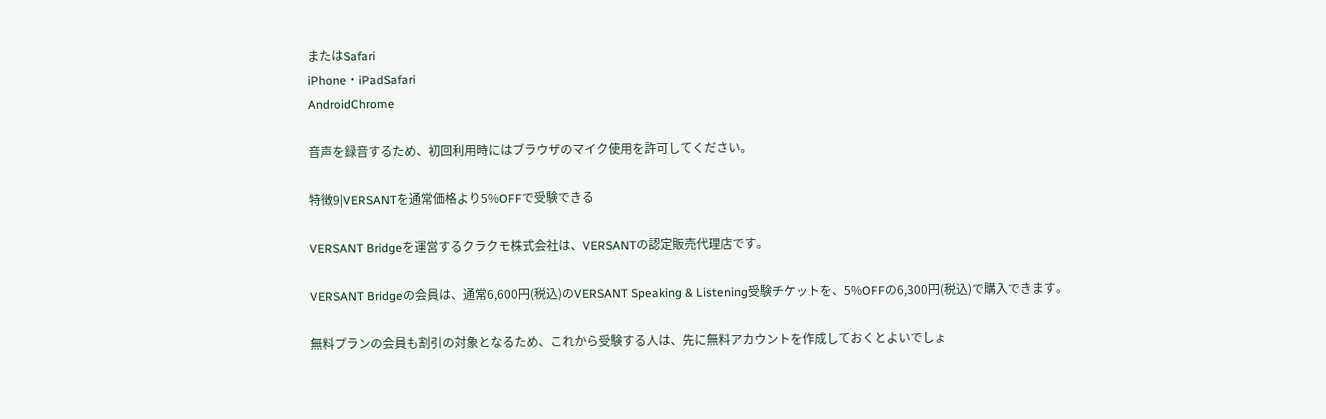またはSafari
iPhone・iPadSafari
AndroidChrome

音声を録音するため、初回利用時にはブラウザのマイク使用を許可してください。

特徴9|VERSANTを通常価格より5%OFFで受験できる

VERSANT Bridgeを運営するクラクモ株式会社は、VERSANTの認定販売代理店です。

VERSANT Bridgeの会員は、通常6,600円(税込)のVERSANT Speaking & Listening受験チケットを、5%OFFの6,300円(税込)で購入できます。

無料プランの会員も割引の対象となるため、これから受験する人は、先に無料アカウントを作成しておくとよいでしょ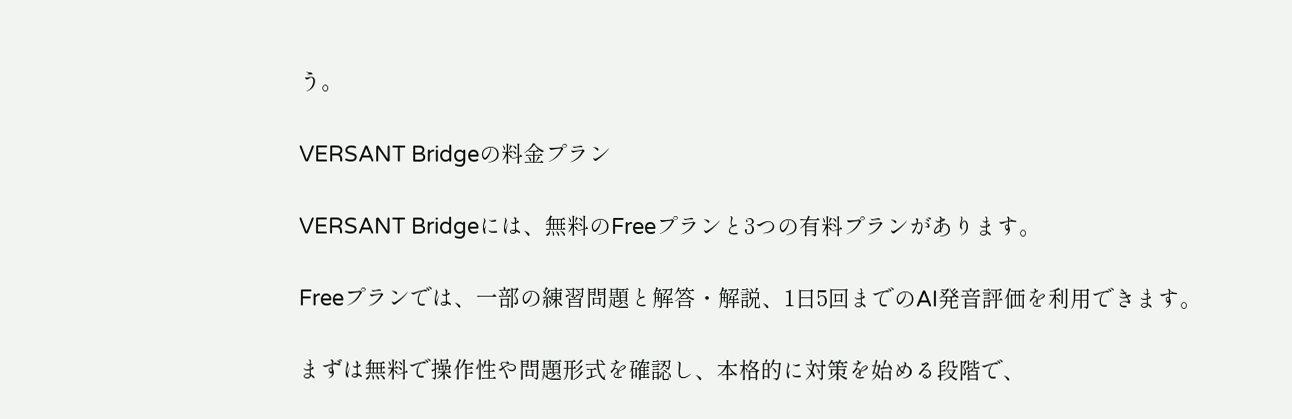う。

VERSANT Bridgeの料金プラン

VERSANT Bridgeには、無料のFreeプランと3つの有料プランがあります。

Freeプランでは、一部の練習問題と解答・解説、1日5回までのAI発音評価を利用できます。

まずは無料で操作性や問題形式を確認し、本格的に対策を始める段階で、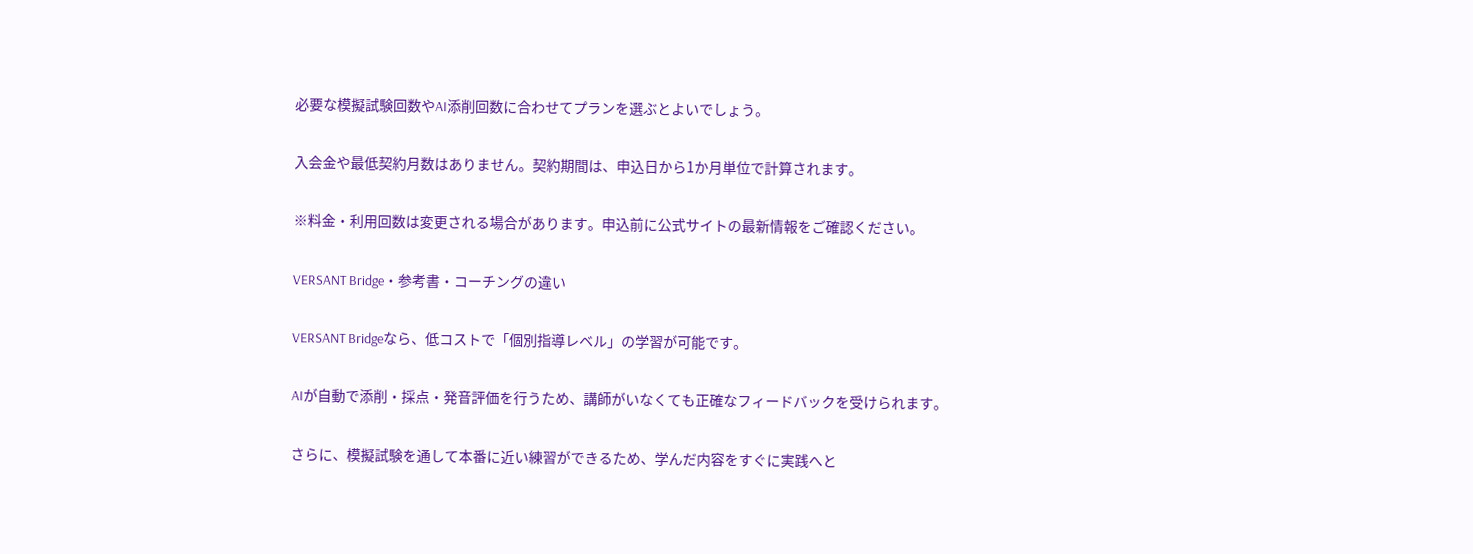必要な模擬試験回数やAI添削回数に合わせてプランを選ぶとよいでしょう。

入会金や最低契約月数はありません。契約期間は、申込日から1か月単位で計算されます。

※料金・利用回数は変更される場合があります。申込前に公式サイトの最新情報をご確認ください。

VERSANT Bridge・参考書・コーチングの違い

VERSANT Bridgeなら、低コストで「個別指導レベル」の学習が可能です。

AIが自動で添削・採点・発音評価を行うため、講師がいなくても正確なフィードバックを受けられます。

さらに、模擬試験を通して本番に近い練習ができるため、学んだ内容をすぐに実践へと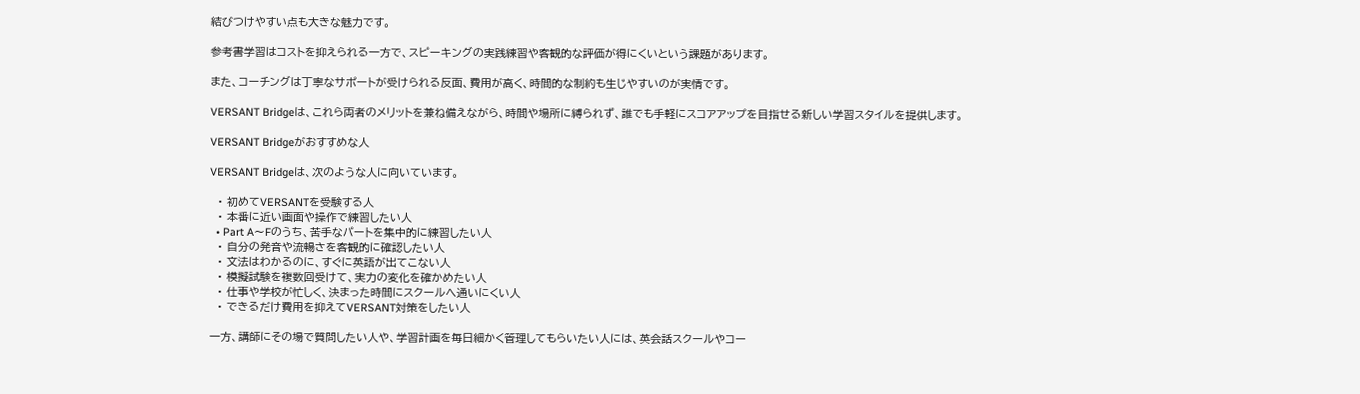結びつけやすい点も大きな魅力です。

参考書学習はコストを抑えられる一方で、スピーキングの実践練習や客観的な評価が得にくいという課題があります。

また、コーチングは丁寧なサポートが受けられる反面、費用が高く、時間的な制約も生じやすいのが実情です。

VERSANT Bridgeは、これら両者のメリットを兼ね備えながら、時間や場所に縛られず、誰でも手軽にスコアアップを目指せる新しい学習スタイルを提供します。

VERSANT Bridgeがおすすめな人

VERSANT Bridgeは、次のような人に向いています。

  • 初めてVERSANTを受験する人
  • 本番に近い画面や操作で練習したい人
  • Part A〜Fのうち、苦手なパートを集中的に練習したい人
  • 自分の発音や流暢さを客観的に確認したい人
  • 文法はわかるのに、すぐに英語が出てこない人
  • 模擬試験を複数回受けて、実力の変化を確かめたい人
  • 仕事や学校が忙しく、決まった時間にスクールへ通いにくい人
  • できるだけ費用を抑えてVERSANT対策をしたい人

一方、講師にその場で質問したい人や、学習計画を毎日細かく管理してもらいたい人には、英会話スクールやコー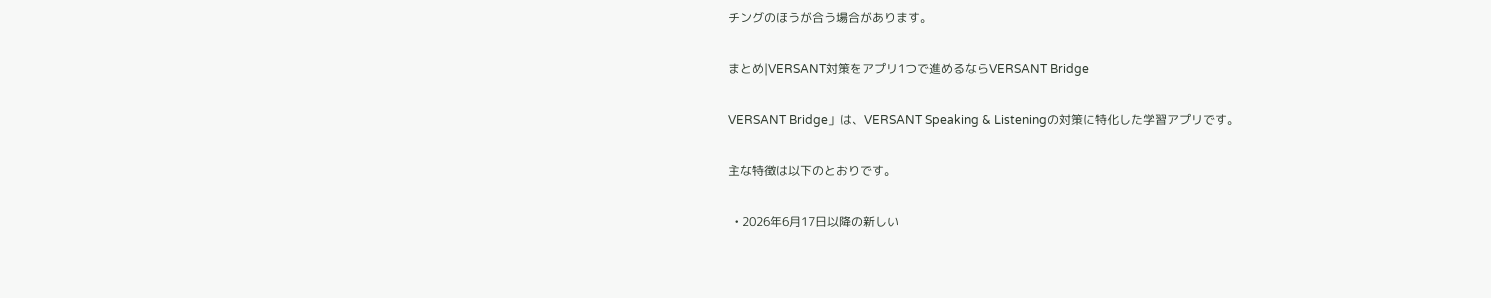チングのほうが合う場合があります。

まとめ|VERSANT対策をアプリ1つで進めるならVERSANT Bridge

VERSANT Bridge」は、VERSANT Speaking & Listeningの対策に特化した学習アプリです。

主な特徴は以下のとおりです。

  • 2026年6月17日以降の新しい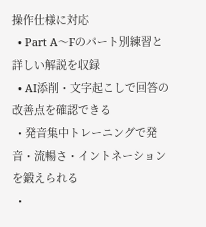操作仕様に対応
  • Part A〜Fのパート別練習と詳しい解説を収録
  • AI添削・文字起こしで回答の改善点を確認できる
  • 発音集中トレーニングで発音・流暢さ・イントネーションを鍛えられる
  •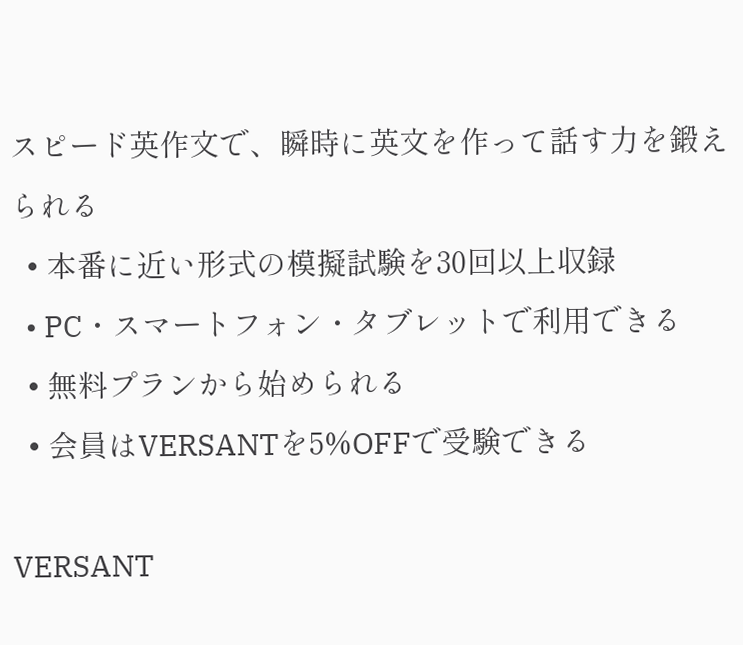スピード英作文で、瞬時に英文を作って話す力を鍛えられる
  • 本番に近い形式の模擬試験を30回以上収録
  • PC・スマートフォン・タブレットで利用できる
  • 無料プランから始められる
  • 会員はVERSANTを5%OFFで受験できる

VERSANT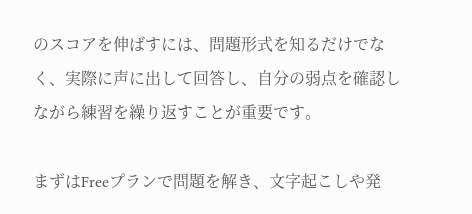のスコアを伸ばすには、問題形式を知るだけでなく、実際に声に出して回答し、自分の弱点を確認しながら練習を繰り返すことが重要です。

まずはFreeプランで問題を解き、文字起こしや発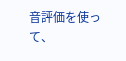音評価を使って、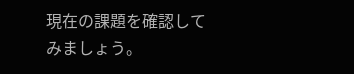現在の課題を確認してみましょう。